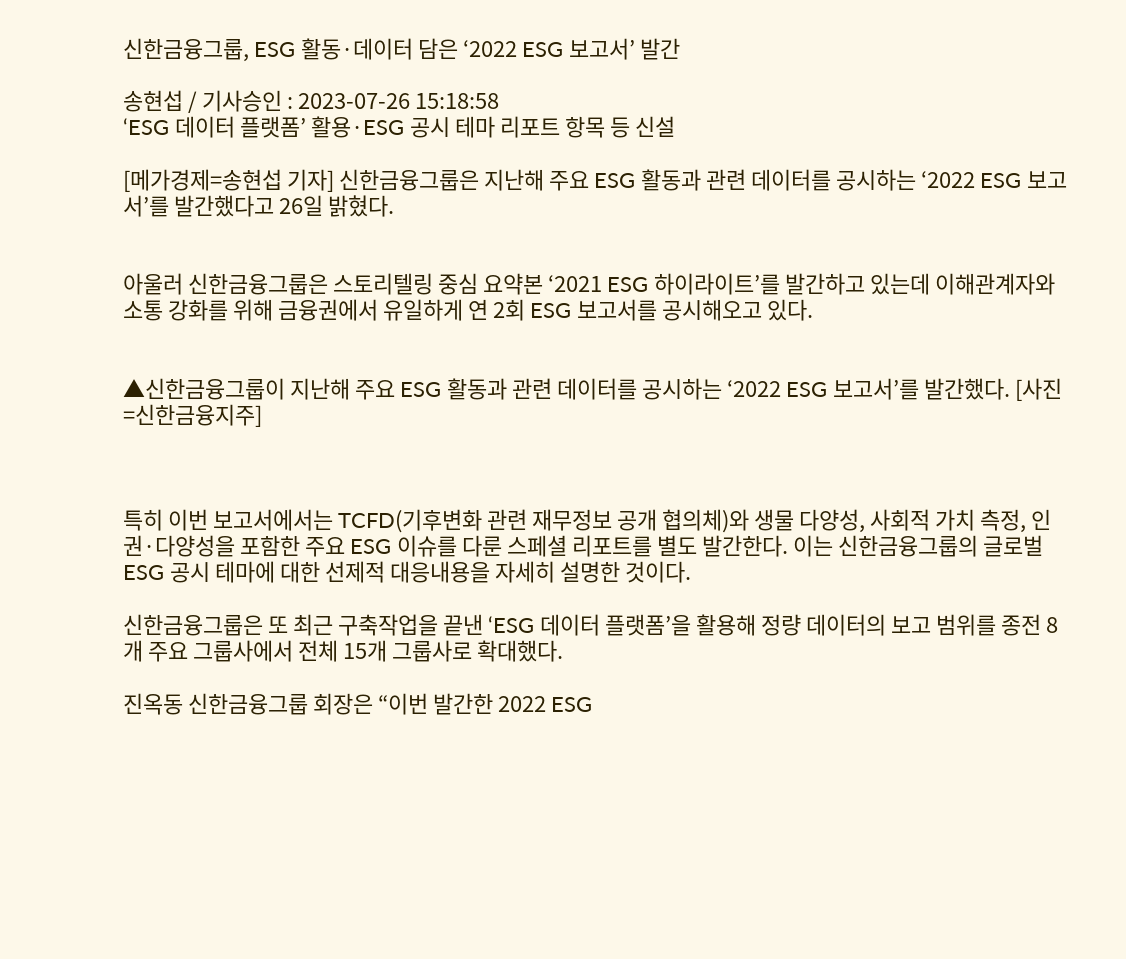신한금융그룹, ESG 활동·데이터 담은 ‘2022 ESG 보고서’ 발간

송현섭 / 기사승인 : 2023-07-26 15:18:58
‘ESG 데이터 플랫폼’ 활용·ESG 공시 테마 리포트 항목 등 신설

[메가경제=송현섭 기자] 신한금융그룹은 지난해 주요 ESG 활동과 관련 데이터를 공시하는 ‘2022 ESG 보고서’를 발간했다고 26일 밝혔다.


아울러 신한금융그룹은 스토리텔링 중심 요약본 ‘2021 ESG 하이라이트’를 발간하고 있는데 이해관계자와 소통 강화를 위해 금융권에서 유일하게 연 2회 ESG 보고서를 공시해오고 있다.


▲신한금융그룹이 지난해 주요 ESG 활동과 관련 데이터를 공시하는 ‘2022 ESG 보고서’를 발간했다. [사진=신한금융지주]



특히 이번 보고서에서는 TCFD(기후변화 관련 재무정보 공개 협의체)와 생물 다양성, 사회적 가치 측정, 인권·다양성을 포함한 주요 ESG 이슈를 다룬 스페셜 리포트를 별도 발간한다. 이는 신한금융그룹의 글로벌 ESG 공시 테마에 대한 선제적 대응내용을 자세히 설명한 것이다.

신한금융그룹은 또 최근 구축작업을 끝낸 ‘ESG 데이터 플랫폼’을 활용해 정량 데이터의 보고 범위를 종전 8개 주요 그룹사에서 전체 15개 그룹사로 확대했다.

진옥동 신한금융그룹 회장은 “이번 발간한 2022 ESG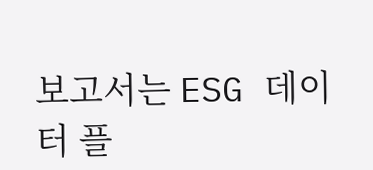보고서는 ESG 데이터 플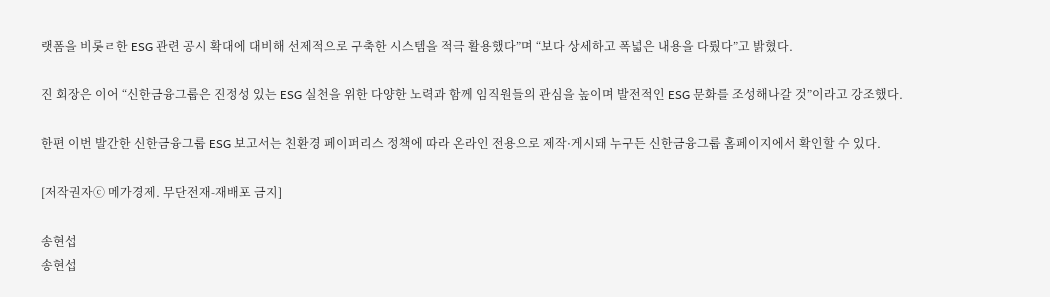랫폼을 비롯ㄹ한 ESG 관련 공시 확대에 대비해 선제적으로 구축한 시스템을 적극 활용했다”며 “보다 상세하고 폭넓은 내용을 다뤘다”고 밝혔다.

진 회장은 이어 “신한금융그룹은 진정성 있는 ESG 실천을 위한 다양한 노력과 함께 임직원들의 관심을 높이며 발전적인 ESG 문화를 조성해나갈 것”이라고 강조했다.

한편 이번 발간한 신한금융그룹 ESG 보고서는 친환경 페이퍼리스 정책에 따라 온라인 전용으로 제작·게시돼 누구든 신한금융그룹 홈페이지에서 확인할 수 있다.

[저작권자ⓒ 메가경제. 무단전재-재배포 금지]

송현섭
송현섭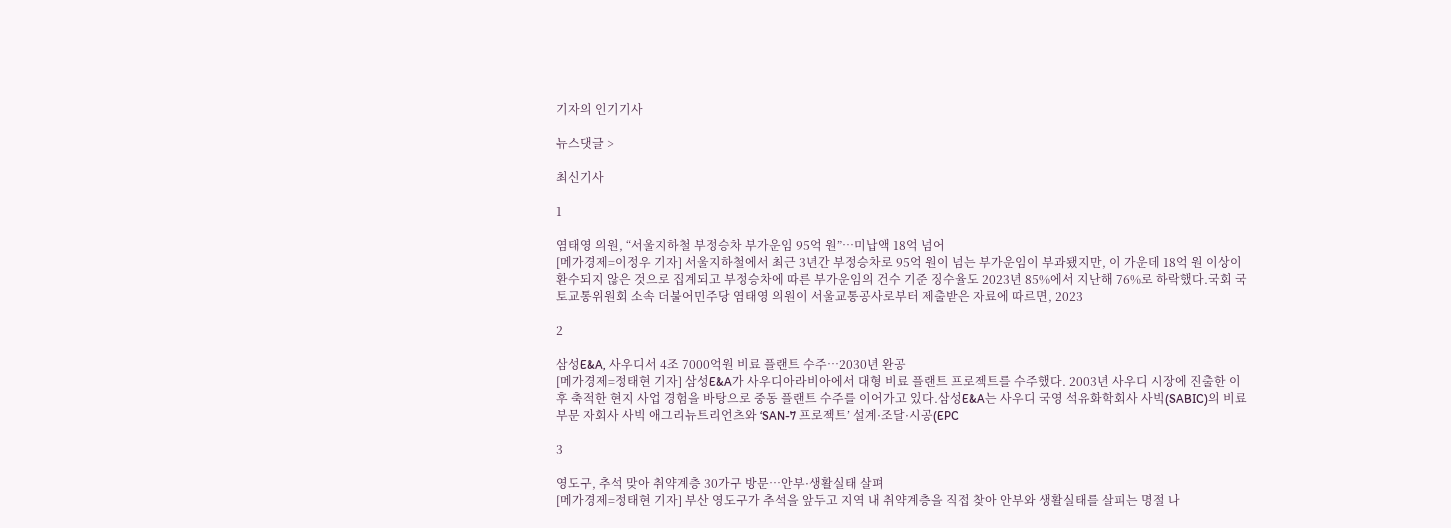기자의 인기기사

뉴스댓글 >

최신기사

1

염태영 의원, “서울지하철 부정승차 부가운임 95억 원”…미납액 18억 넘어
[메가경제=이정우 기자] 서울지하철에서 최근 3년간 부정승차로 95억 원이 넘는 부가운임이 부과됐지만, 이 가운데 18억 원 이상이 환수되지 않은 것으로 집계되고 부정승차에 따른 부가운임의 건수 기준 징수율도 2023년 85%에서 지난해 76%로 하락했다.국회 국토교통위원회 소속 더불어민주당 염태영 의원이 서울교통공사로부터 제출받은 자료에 따르면, 2023

2

삼성E&A, 사우디서 4조 7000억원 비료 플랜트 수주…2030년 완공
[메가경제=정태현 기자] 삼성E&A가 사우디아라비아에서 대형 비료 플랜트 프로젝트를 수주했다. 2003년 사우디 시장에 진출한 이후 축적한 현지 사업 경험을 바탕으로 중동 플랜트 수주를 이어가고 있다.삼성E&A는 사우디 국영 석유화학회사 사빅(SABIC)의 비료 부문 자회사 사빅 애그리뉴트리언츠와 ‘SAN-7 프로젝트’ 설계·조달·시공(EPC

3

영도구, 추석 맞아 취약계층 30가구 방문…안부·생활실태 살펴
[메가경제=정태현 기자] 부산 영도구가 추석을 앞두고 지역 내 취약계층을 직접 찾아 안부와 생활실태를 살피는 명절 나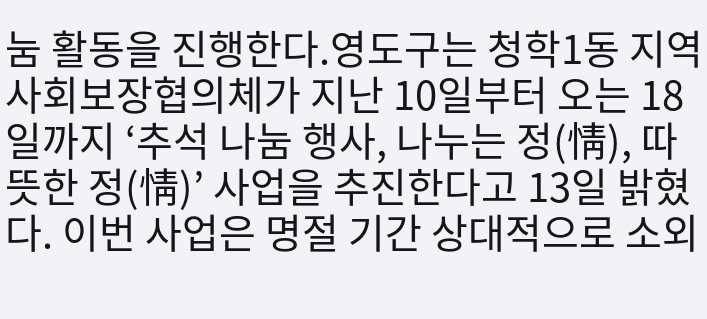눔 활동을 진행한다.영도구는 청학1동 지역사회보장협의체가 지난 10일부터 오는 18일까지 ‘추석 나눔 행사, 나누는 정(情), 따뜻한 정(情)’ 사업을 추진한다고 13일 밝혔다. 이번 사업은 명절 기간 상대적으로 소외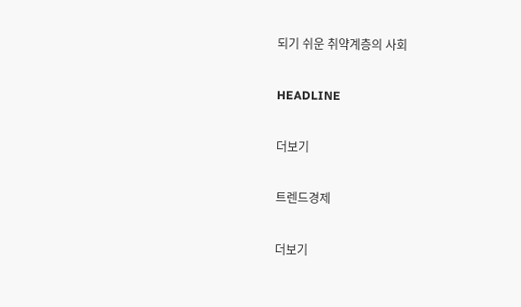되기 쉬운 취약계층의 사회

HEADLINE

더보기

트렌드경제

더보기